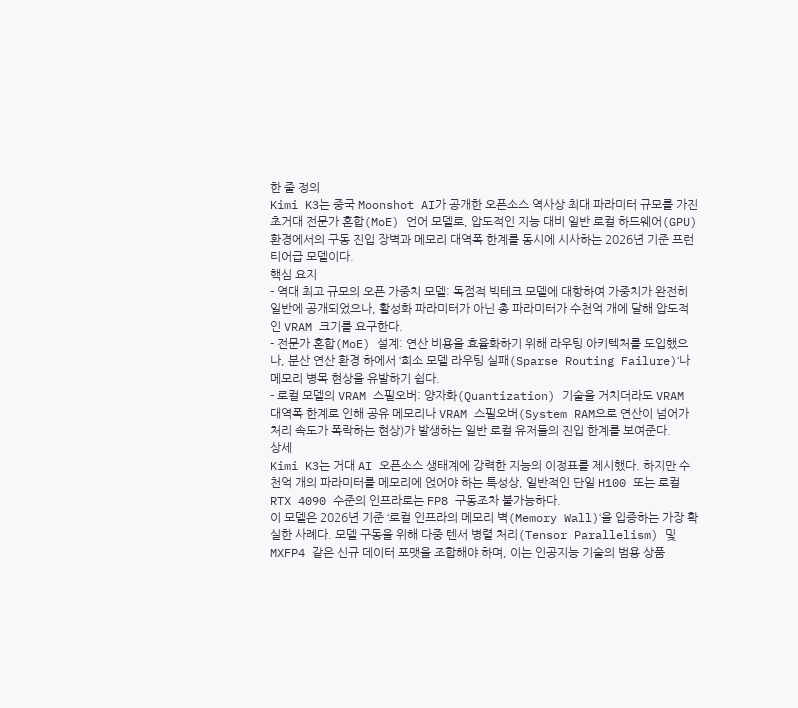한 줄 정의
Kimi K3는 중국 Moonshot AI가 공개한 오픈소스 역사상 최대 파라미터 규모를 가진 초거대 전문가 혼합(MoE) 언어 모델로, 압도적인 지능 대비 일반 로컬 하드웨어(GPU) 환경에서의 구동 진입 장벽과 메모리 대역폭 한계를 동시에 시사하는 2026년 기준 프런티어급 모델이다.
핵심 요지
- 역대 최고 규모의 오픈 가중치 모델: 독점적 빅테크 모델에 대항하여 가중치가 완전히 일반에 공개되었으나, 활성화 파라미터가 아닌 총 파라미터가 수천억 개에 달해 압도적인 VRAM 크기를 요구한다.
- 전문가 혼합(MoE) 설계: 연산 비용을 효율화하기 위해 라우팅 아키텍처를 도입했으나, 분산 연산 환경 하에서 ‘희소 모델 라우팅 실패(Sparse Routing Failure)‘나 메모리 병목 현상을 유발하기 쉽다.
- 로컬 모델의 VRAM 스필오버: 양자화(Quantization) 기술을 거치더라도 VRAM 대역폭 한계로 인해 공유 메모리나 VRAM 스필오버(System RAM으로 연산이 넘어가 처리 속도가 폭락하는 현상)가 발생하는 일반 로컬 유저들의 진입 한계를 보여준다.
상세
Kimi K3는 거대 AI 오픈소스 생태계에 강력한 지능의 이정표를 제시했다. 하지만 수천억 개의 파라미터를 메모리에 얹어야 하는 특성상, 일반적인 단일 H100 또는 로컬 RTX 4090 수준의 인프라로는 FP8 구동조차 불가능하다.
이 모델은 2026년 기준 ‘로컬 인프라의 메모리 벽(Memory Wall)‘을 입증하는 가장 확실한 사례다. 모델 구동을 위해 다중 텐서 병렬 처리(Tensor Parallelism) 및 MXFP4 같은 신규 데이터 포맷을 조합해야 하며, 이는 인공지능 기술의 범용 상품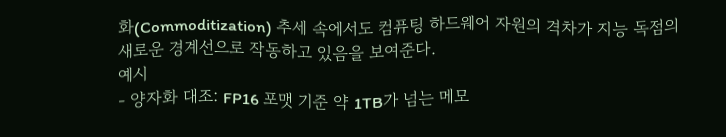화(Commoditization) 추세 속에서도 컴퓨팅 하드웨어 자원의 격차가 지능 독점의 새로운 경계선으로 작동하고 있음을 보여준다.
예시
- 양자화 대조: FP16 포맷 기준 약 1TB가 넘는 메모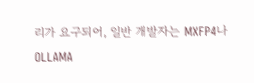리가 요구되어, 일반 개발자는 MXFP4나 OLLAMA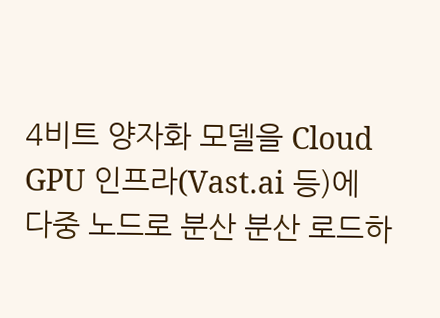4비트 양자화 모델을 Cloud GPU 인프라(Vast.ai 등)에 다중 노드로 분산 분산 로드하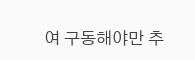여 구동해야만 추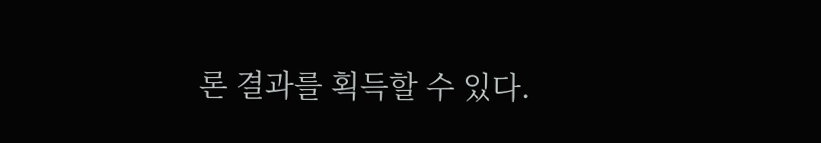론 결과를 획득할 수 있다.